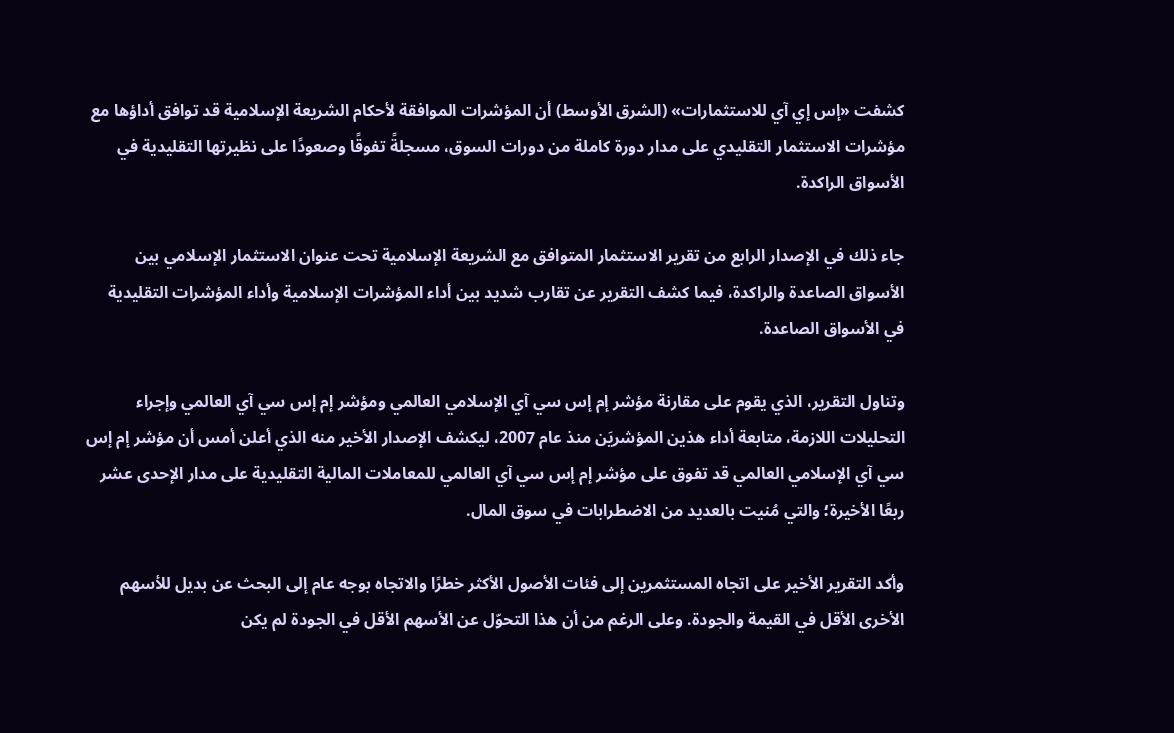كشفت «إس إي آي للاستثمارات» (الشرق الأوسط) أن المؤشرات الموافقة لأحكام الشريعة الإسلامية قد توافق أداؤها مع مؤشرات الاستثمار التقليدي على مدار دورة كاملة من دورات السوق، مسجلةً تفوقًا وصعودًا على نظيرتها التقليدية في الأسواق الراكدة.

جاء ذلك في الإصدار الرابع من تقرير الاستثمار المتوافق مع الشريعة الإسلامية تحت عنوان الاستثمار الإسلامي بين الأسواق الصاعدة والراكدة، فيما كشف التقرير عن تقارب شديد بين أداء المؤشرات الإسلامية وأداء المؤشرات التقليدية في الأسواق الصاعدة.

وتناول التقرير، الذي يقوم على مقارنة مؤشر إم إس سي آي الإسلامي العالمي ومؤشر إم إس سي آي العالمي وإجراء التحليلات اللازمة، متابعة أداء هذين المؤشريَن منذ عام 2007، ليكشف الإصدار الأخير منه الذي أعلن أمس أن مؤشر إم إس سي آي الإسلامي العالمي قد تفوق على مؤشر إم إس سي آي العالمي للمعاملات المالية التقليدية على مدار الإحدى عشر ربعًا الأخيرة؛ والتي مُنيت بالعديد من الاضطرابات في سوق المال.

وأكد التقرير الأخير على اتجاه المستثمرين إلى فئات الأصول الأكثر خطرًا والاتجاه بوجه عام إلى البحث عن بديل للأسهم الأخرى الأقل في القيمة والجودة. وعلى الرغم من أن هذا التحوّل عن الأسهم الأقل في الجودة لم يكن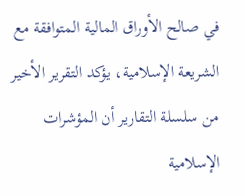في صالح الأوراق المالية المتوافقة مع الشريعة الإسلامية، يؤكد التقرير الأخير من سلسلة التقارير أن المؤشرات الإسلامية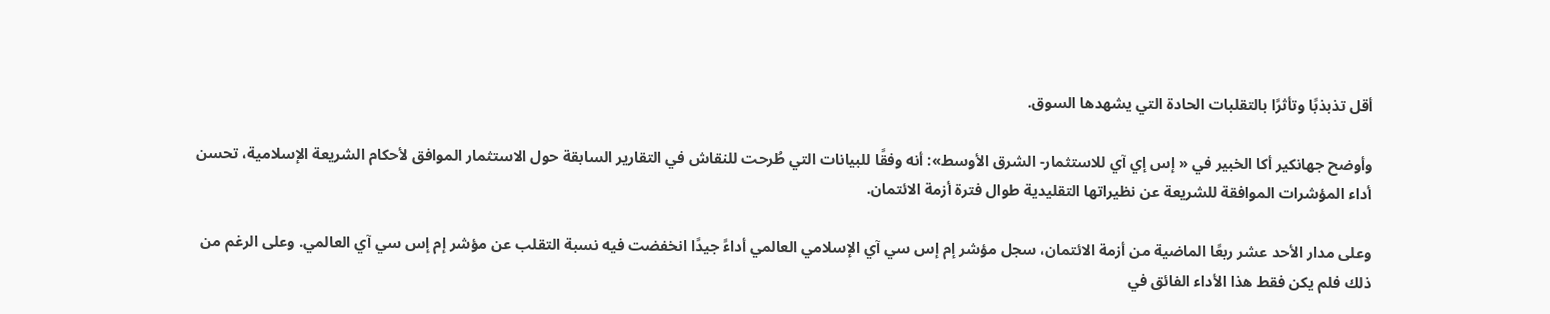أقل تذبذبًا وتأثرًا بالتقلبات الحادة التي يشهدها السوق.

وأوضح جهانكير أكا الخبير في « إس إي آي للاستثمار- الشرق الأوسط»: أنه وفقًا للبيانات التي طُرحت للنقاش في التقارير السابقة حول الاستثمار الموافق لأحكام الشريعة الإسلامية، تحسن أداء المؤشرات الموافقة للشريعة عن نظيراتها التقليدية طوال فترة أزمة الائتمان.

وعلى مدار الأحد عشر ربعًا الماضية من أزمة الائتمان، سجل مؤشر إم إس سي آي الإسلامي العالمي أداءً جيدًا انخفضت فيه نسبة التقلب عن مؤشر إم إس سي آي العالمي. وعلى الرغم من ذلك فلم يكن فقط هذا الأداء الفائق في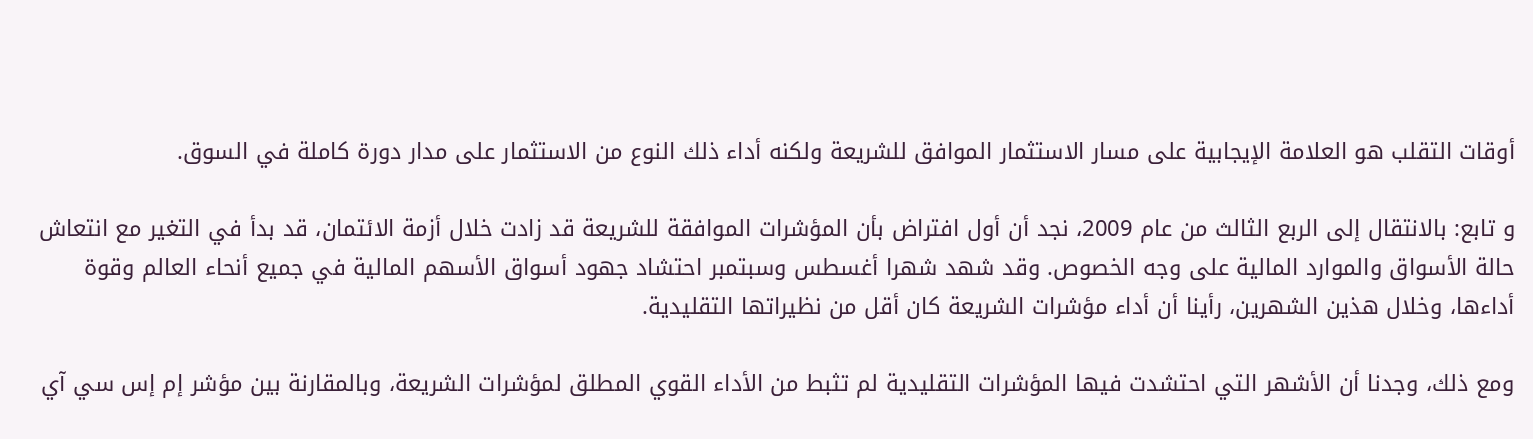أوقات التقلب هو العلامة الإيجابية على مسار الاستثمار الموافق للشريعة ولكنه أداء ذلك النوع من الاستثمار على مدار دورة كاملة في السوق.

و تابع: بالانتقال إلى الربع الثالث من عام 2009، نجد أن أول افتراض بأن المؤشرات الموافقة للشريعة قد زادت خلال أزمة الائتمان، قد بدأ في التغير مع انتعاش حالة الأسواق والموارد المالية على وجه الخصوص. وقد شهد شهرا أغسطس وسبتمبر احتشاد جهود أسواق الأسهم المالية في جميع أنحاء العالم وقوة أداءها، وخلال هذين الشهرين، رأينا أن أداء مؤشرات الشريعة كان أقل من نظيراتها التقليدية.

ومع ذلك، وجدنا أن الأشهر التي احتشدت فيها المؤشرات التقليدية لم تثبط من الأداء القوي المطلق لمؤشرات الشريعة، وبالمقارنة بين مؤشر إم إس سي آي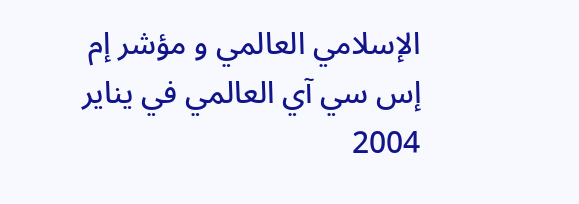الإسلامي العالمي و مؤشر إم إس سي آي العالمي في يناير 2004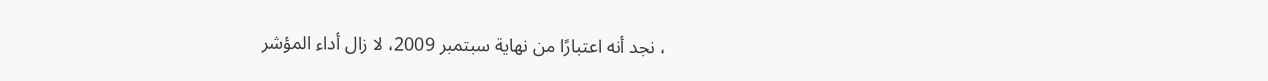، نجد أنه اعتبارًا من نهاية سبتمبر 2009، لا زال أداء المؤشر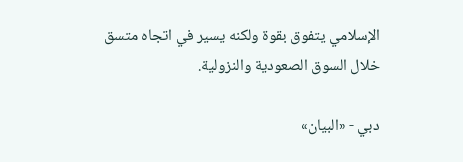الإسلامي يتفوق بقوة ولكنه يسير في اتجاه متسق خلال السوق الصعودية والنزولية.

دبي - «البيان»